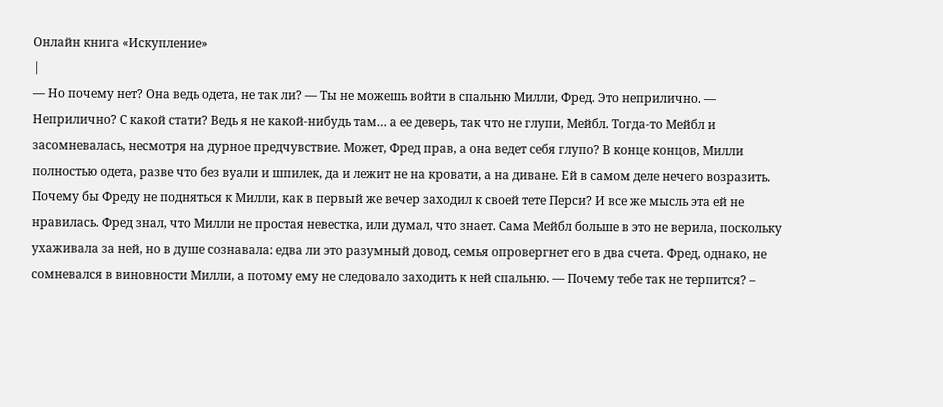Онлайн книга «Искупление»
|
— Но почему нет? Она ведь одета, не так ли? — Ты не можешь войти в спальню Милли, Фред. Это неприлично. — Неприлично? С какой стати? Ведь я не какой-нибудь там… а ее деверь, так что не глупи, Мейбл. Тогда-то Мейбл и засомневалась, несмотря на дурное предчувствие. Может, Фред прав, а она ведет себя глупо? В конце концов, Милли полностью одета, разве что без вуали и шпилек, да и лежит не на кровати, а на диване. Ей в самом деле нечего возразить. Почему бы Фреду не подняться к Милли, как в первый же вечер заходил к своей тете Перси? И все же мысль эта ей не нравилась. Фред знал, что Милли не простая невестка, или думал, что знает. Сама Мейбл больше в это не верила, поскольку ухаживала за ней, но в душе сознавала: едва ли это разумный довод, семья опровергнет его в два счета. Фред, однако, не сомневался в виновности Милли, а потому ему не следовало заходить к ней спальню. — Почему тебе так не терпится? –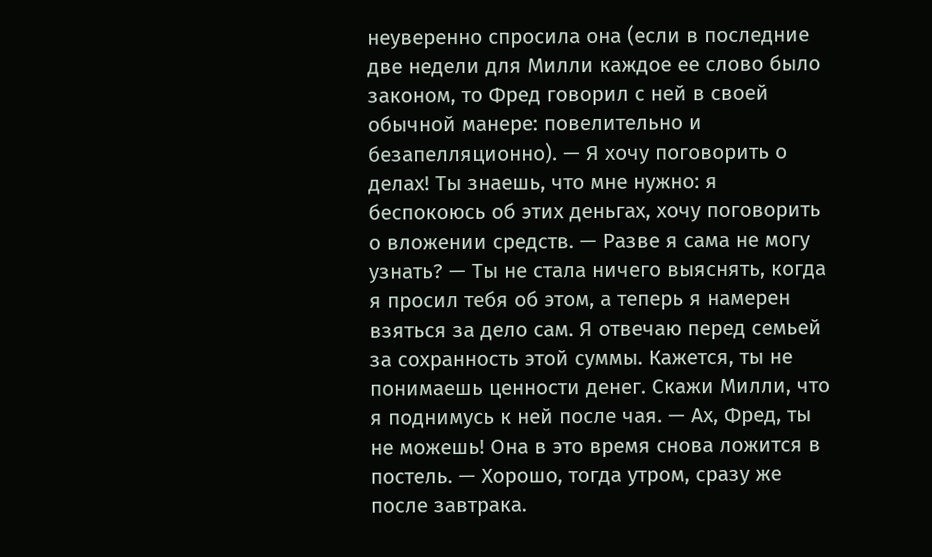неуверенно спросила она (если в последние две недели для Милли каждое ее слово было законом, то Фред говорил с ней в своей обычной манере: повелительно и безапелляционно). — Я хочу поговорить о делах! Ты знаешь, что мне нужно: я беспокоюсь об этих деньгах, хочу поговорить о вложении средств. — Разве я сама не могу узнать? — Ты не стала ничего выяснять, когда я просил тебя об этом, а теперь я намерен взяться за дело сам. Я отвечаю перед семьей за сохранность этой суммы. Кажется, ты не понимаешь ценности денег. Скажи Милли, что я поднимусь к ней после чая. — Ах, Фред, ты не можешь! Она в это время снова ложится в постель. — Хорошо, тогда утром, сразу же после завтрака.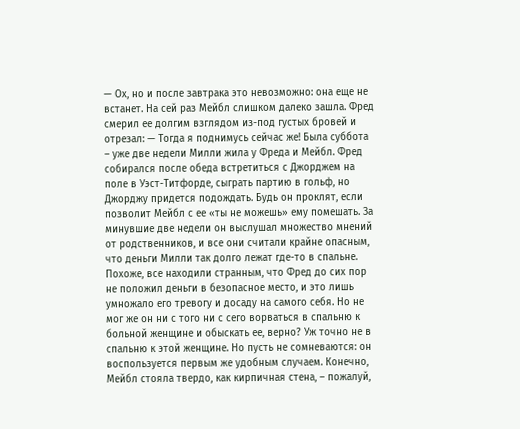— Ох, но и после завтрака это невозможно: она еще не встанет. На сей раз Мейбл слишком далеко зашла. Фред смерил ее долгим взглядом из-под густых бровей и отрезал: — Тогда я поднимусь сейчас же! Была суббота – уже две недели Милли жила у Фреда и Мейбл. Фред собирался после обеда встретиться с Джорджем на поле в Уэст-Титфорде, сыграть партию в гольф, но Джорджу придется подождать. Будь он проклят, если позволит Мейбл с ее «ты не можешь» ему помешать. За минувшие две недели он выслушал множество мнений от родственников, и все они считали крайне опасным, что деньги Милли так долго лежат где-то в спальне. Похоже, все находили странным, что Фред до сих пор не положил деньги в безопасное место, и это лишь умножало его тревогу и досаду на самого себя. Но не мог же он ни с того ни с сего ворваться в спальню к больной женщине и обыскать ее, верно? Уж точно не в спальню к этой женщине. Но пусть не сомневаются: он воспользуется первым же удобным случаем. Конечно, Мейбл стояла твердо, как кирпичная стена, – пожалуй,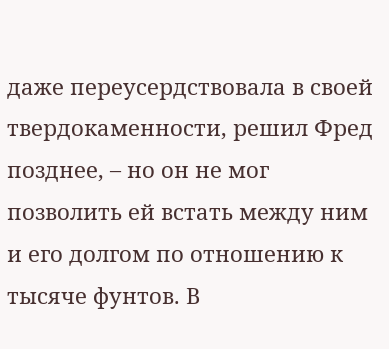даже переусердствовала в своей твердокаменности, решил Фред позднее, – но он не мог позволить ей встать между ним и его долгом по отношению к тысяче фунтов. В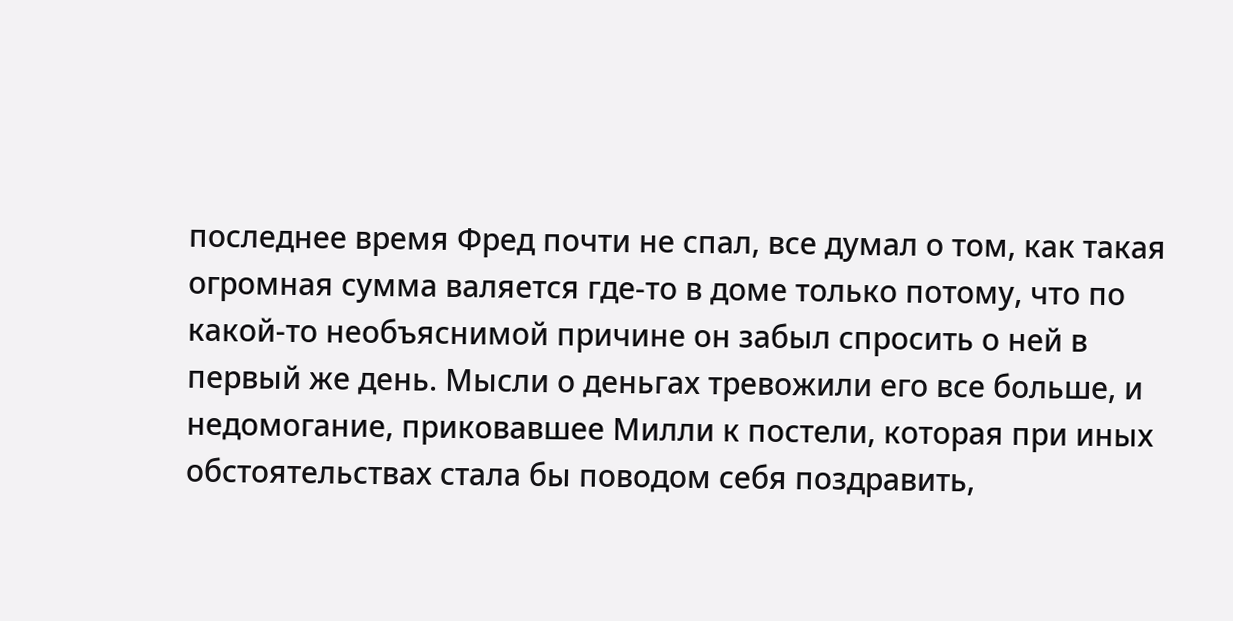последнее время Фред почти не спал, все думал о том, как такая огромная сумма валяется где-то в доме только потому, что по какой-то необъяснимой причине он забыл спросить о ней в первый же день. Мысли о деньгах тревожили его все больше, и недомогание, приковавшее Милли к постели, которая при иных обстоятельствах стала бы поводом себя поздравить,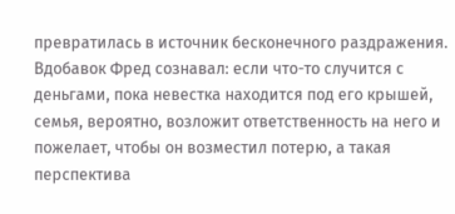превратилась в источник бесконечного раздражения. Вдобавок Фред сознавал: если что-то случится с деньгами, пока невестка находится под его крышей, семья, вероятно, возложит ответственность на него и пожелает, чтобы он возместил потерю, а такая перспектива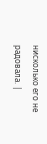нисколько его не радовала. |